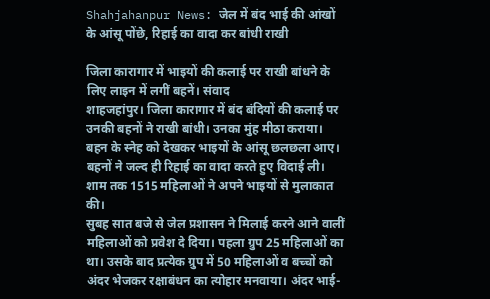Shahjahanpur News: जेल में बंद भाई की आंखों के आंसू पोंछे, रिहाई का वादा कर बांधी राखी

जिला कारागार में भाइयों की कलाई पर राखी बांधने के लिए लाइन में लगीं बहनें। संवाद
शाहजहांपुर। जिला कारागार में बंद बंदियों की कलाई पर उनकी बहनों ने राखी बांधी। उनका मुंह मीठा कराया। बहन के स्नेह को देखकर भाइयों के आंसू छलछला आए। बहनों ने जल्द ही रिहाई का वादा करते हुए विदाई ली। शाम तक 1515 महिलाओं ने अपने भाइयों से मुलाकात की।
सुबह सात बजे से जेल प्रशासन ने मिलाई करने आने वालीं महिलाओं को प्रवेश दे दिया। पहला ग्रुप 25 महिलाओं का था। उसके बाद प्रत्येक ग्रुप में 50 महिलाओं व बच्चों को अंदर भेजकर रक्षाबंधन का त्योहार मनवाया। अंदर भाई-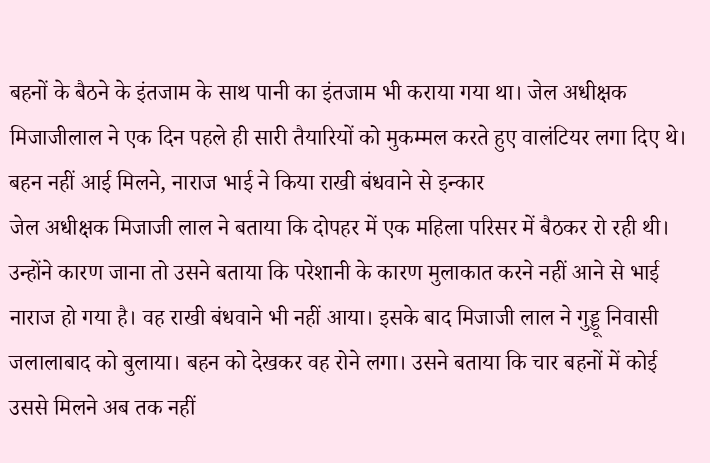बहनों के बैठने के इंतजाम के साथ पानी का इंतजाम भी कराया गया था। जेल अधीक्षक मिजाजीलाल ने एक दिन पहले ही सारी तैयारियों को मुकम्मल करते हुए वालंटियर लगा दिए थे।
बहन नहीं आई मिलने, नाराज भाई ने किया राखी बंधवाने से इन्कार
जेल अधीक्षक मिजाजी लाल ने बताया कि दोपहर में एक महिला परिसर में बैठकर रो रही थी। उन्होंने कारण जाना तो उसने बताया कि परेशानी के कारण मुलाकात करने नहीं आने से भाई नाराज हो गया है। वह राखी बंधवाने भी नहीं आया। इसके बाद मिजाजी लाल ने गुड्डू निवासी जलालाबाद को बुलाया। बहन को देखकर वह रोने लगा। उसने बताया कि चार बहनों में कोई उससे मिलने अब तक नहीं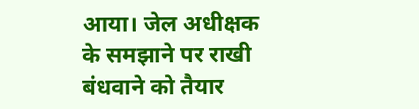आया। जेल अधीक्षक के समझाने पर राखी बंधवाने को तैयार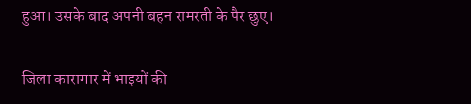हुआ। उसके बाद अपनी बहन रामरती के पैर छुए।

जिला कारागार में भाइयों की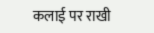कलाई पर राखी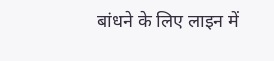बांधने के लिए लाइन में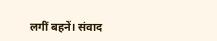लगीं बहनें। संवाद